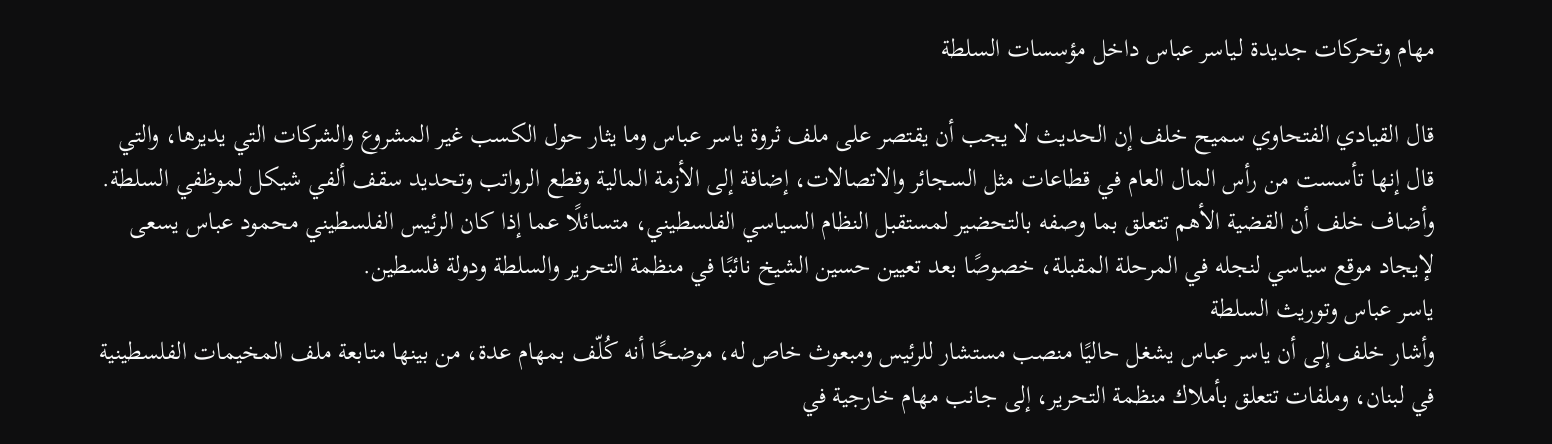مهام وتحركات جديدة لـياسر عباس داخل مؤسسات السلطة

قال القيادي الفتحاوي سميح خلف إن الحديث لا يجب أن يقتصر على ملف ثروة ياسر عباس وما يثار حول الكسب غير المشروع والشركات التي يديرها، والتي قال إنها تأسست من رأس المال العام في قطاعات مثل السجائر والاتصالات، إضافة إلى الأزمة المالية وقطع الرواتب وتحديد سقف ألفي شيكل لموظفي السلطة.
وأضاف خلف أن القضية الأهم تتعلق بما وصفه بالتحضير لمستقبل النظام السياسي الفلسطيني، متسائلًا عما إذا كان الرئيس الفلسطيني محمود عباس يسعى لإيجاد موقع سياسي لنجله في المرحلة المقبلة، خصوصًا بعد تعيين حسين الشيخ نائبًا في منظمة التحرير والسلطة ودولة فلسطين.
ياسر عباس وتوريث السلطة
وأشار خلف إلى أن ياسر عباس يشغل حاليًا منصب مستشار للرئيس ومبعوث خاص له، موضحًا أنه كُلّف بمهام عدة، من بينها متابعة ملف المخيمات الفلسطينية في لبنان، وملفات تتعلق بأملاك منظمة التحرير، إلى جانب مهام خارجية في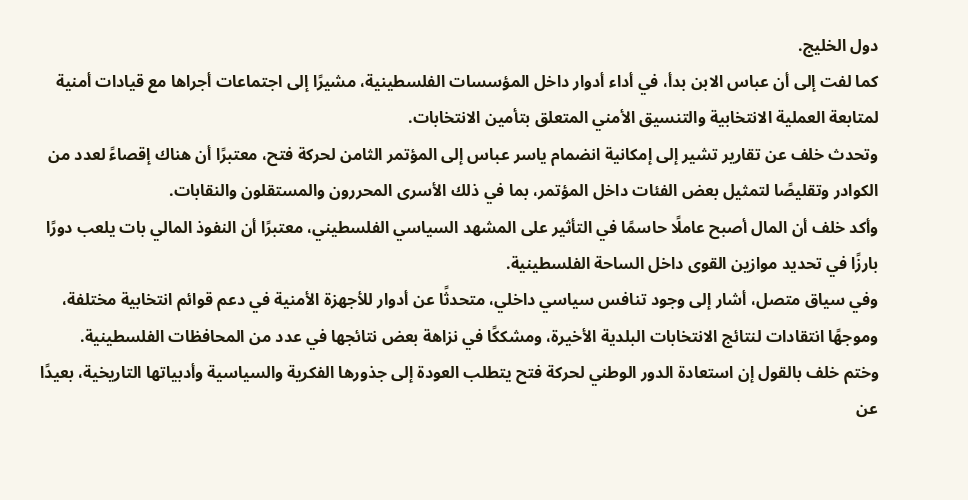دول الخليج.
كما لفت إلى أن عباس الابن بدأ، في أداء أدوار داخل المؤسسات الفلسطينية، مشيرًا إلى اجتماعات أجراها مع قيادات أمنية لمتابعة العملية الانتخابية والتنسيق الأمني المتعلق بتأمين الانتخابات.
وتحدث خلف عن تقارير تشير إلى إمكانية انضمام ياسر عباس إلى المؤتمر الثامن لحركة فتح، معتبرًا أن هناك إقصاءً لعدد من الكوادر وتقليصًا لتمثيل بعض الفئات داخل المؤتمر، بما في ذلك الأسرى المحررون والمستقلون والنقابات.
وأكد خلف أن المال أصبح عاملًا حاسمًا في التأثير على المشهد السياسي الفلسطيني، معتبرًا أن النفوذ المالي بات يلعب دورًا بارزًا في تحديد موازين القوى داخل الساحة الفلسطينية.
وفي سياق متصل، أشار إلى وجود تنافس سياسي داخلي، متحدثًا عن أدوار للأجهزة الأمنية في دعم قوائم انتخابية مختلفة، وموجهًا انتقادات لنتائج الانتخابات البلدية الأخيرة، ومشككًا في نزاهة بعض نتائجها في عدد من المحافظات الفلسطينية.
وختم خلف بالقول إن استعادة الدور الوطني لحركة فتح يتطلب العودة إلى جذورها الفكرية والسياسية وأدبياتها التاريخية، بعيدًا عن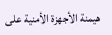هيمنة الأجهزة الأمنية على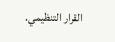القرار التنظيمي.